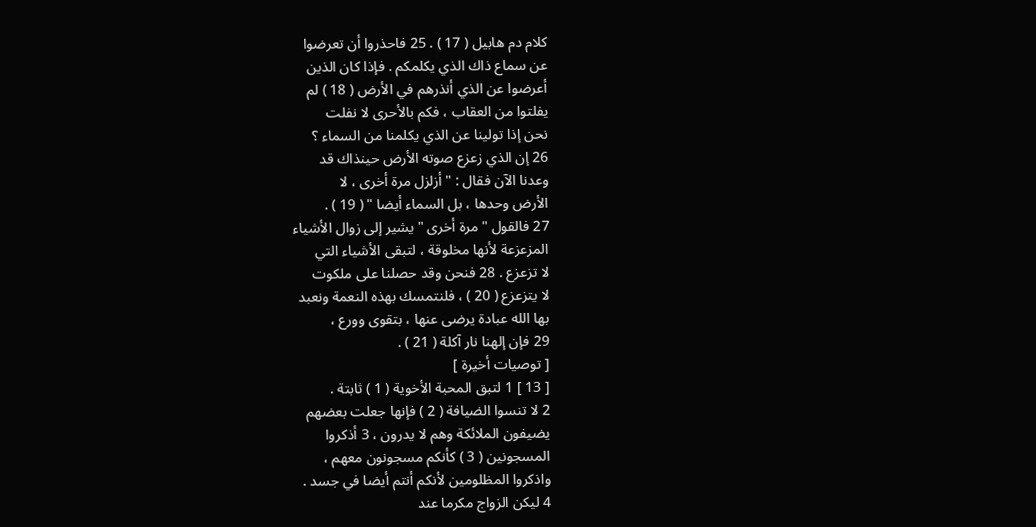كلام دم هابيل ( 17 ) . 25 فاحذروا أن تعرضوا
عن سماع ذاك الذي يكلمكم . فإذا كان الذين
أعرضوا عن الذي أنذرهم في الأرض ( 18 ) لم
يفلتوا من العقاب ، فكم بالأحرى لا نفلت
نحن إذا تولينا عن الذي يكلمنا من السماء ؟
26 إن الذي زعزع صوته الأرض حينذاك قد
وعدنا الآن فقال : " أزلزل مرة أخرى ، لا
الأرض وحدها ، بل السماء أيضا " ( 19 ) .
27 فالقول " مرة أخرى " يشير إلى زوال الأشياء
المزعزعة لأنها مخلوقة ، لتبقى الأشياء التي
لا تزعزع . 28 فنحن وقد حصلنا على ملكوت
لا يتزعزع ( 20 ) ، فلنتمسك بهذه النعمة ونعبد
بها الله عبادة يرضى عنها ، بتقوى وورع ،
29 فإن إلهنا نار آكلة ( 21 ) .
[ توصيات أخيرة ]
[ 13 ] 1 لتبق المحبة الأخوية ( 1 ) ثابتة .
2 لا تنسوا الضيافة ( 2 ) فإنها جعلت بعضهم
يضيفون الملائكة وهم لا يدرون ، 3 أذكروا
المسجونين ( 3 ) كأنكم مسجونون معهم ،
واذكروا المظلومين لأنكم أنتم أيضا في جسد .
4 ليكن الزواج مكرما عند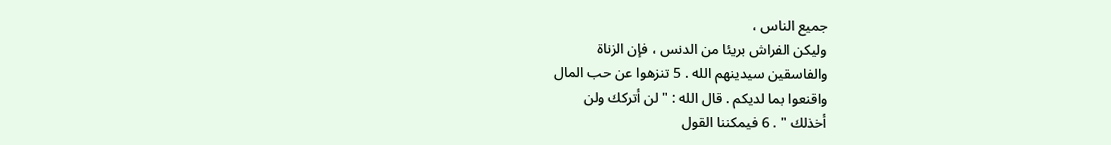جميع الناس ،
وليكن الفراش بريئا من الدنس ، فإن الزناة
والفاسقين سيدينهم الله . 5 تنزهوا عن حب المال
واقنعوا بما لديكم . قال الله : " لن أتركك ولن
أخذلك " . 6 فيمكننا القول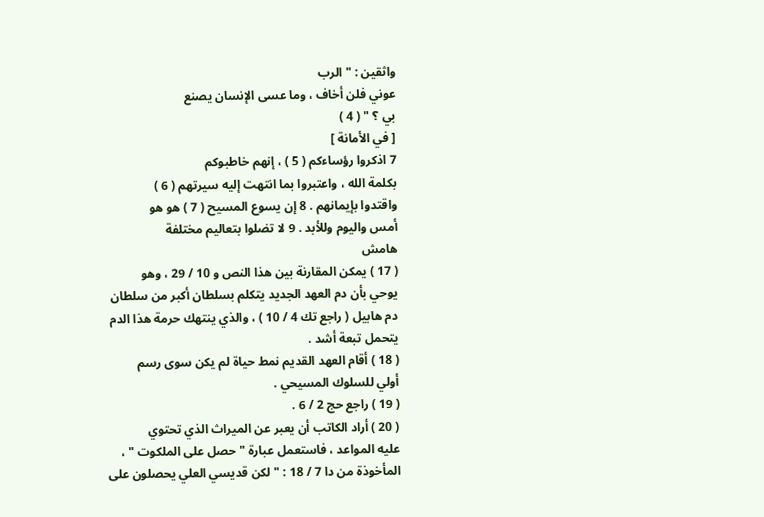واثقين : " الرب
عوني فلن أخاف ، وما عسى الإنسان يصنع
بي ؟ " ( 4 )
[ في الأمانة ]
7 اذكروا رؤساءكم ( 5 ) ، إنهم خاطبوكم
بكلمة الله ، واعتبروا بما انتهت إليه سيرتهم ( 6 )
واقتدوا بإيمانهم . 8 إن يسوع المسيح ( 7 ) هو هو
أمس واليوم وللأبد . 9 لا تضلوا بتعاليم مختلفة
هامش
( 17 ) يمكن المقارنة بين هذا النص و 10 / 29 ، وهو
يوحي بأن دم العهد الجديد يتكلم بسلطان أكبر من سلطان
دم هابيل ( راجع تك 4 / 10 ) ، والذي ينتهك حرمة هذا الدم
يتحمل تبعة أشد .
( 18 ) أقام العهد القديم نمط حياة لم يكن سوى رسم
أولي للسلوك المسيحي .
( 19 ) راجع حج 2 / 6 .
( 20 ) أراد الكاتب أن يعبر عن الميراث الذي تحتوي
عليه المواعد ، فاستعمل عبارة " حصل على الملكوت " ،
المأخوذة من دا 7 / 18 : " لكن قديسي العلي يحصلون على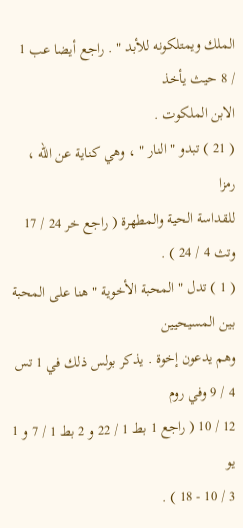الملك ويمتلكونه للأبد " . راجع أيضا عب 1 / 8 حيث يأخذ
الابن الملكوت .
( 21 ) تبدو " النار " ، وهي كناية عن الله ، رمزا
للقداسة الحية والمطهرة ( راجع خر 24 / 17 وتث 4 / 24 ) .
( 1 ) تدل " المحبة الأخوية " هنا على المحبة بين المسيحيين
وهم يدعون إخوة . يذكر بولس ذلك في 1 تس 4 / 9 وفي روم
12 / 10 ( راجع 1 بط 1 / 22 و 2 بط 1 / 7 و 1 يو
3 / 10 - 18 ) .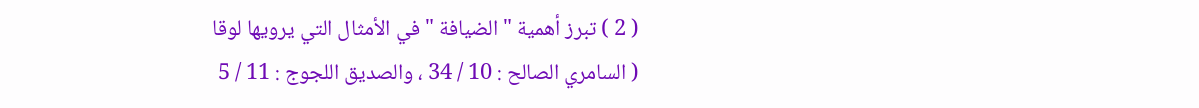( 2 ) تبرز أهمية " الضيافة " في الأمثال التي يرويها لوقا
( السامري الصالح : 10 / 34 ، والصديق اللجوج : 11 / 5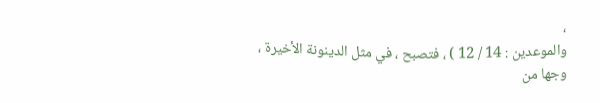،
والموعدين : 14 / 12 ) ، فتصبح ، في مثل الدينونة الأخيرة ،
وجها من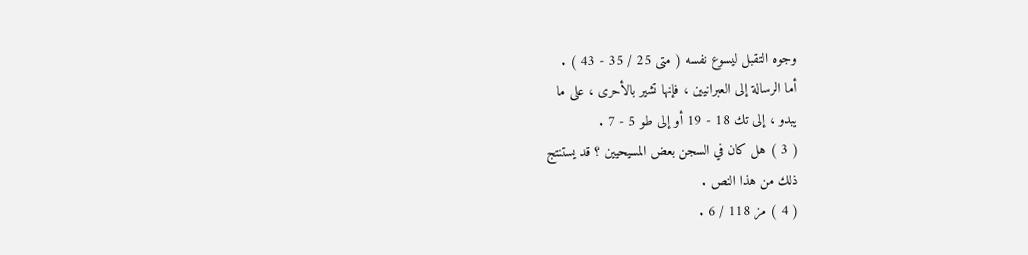وجوه التقبل ليسوع نفسه ( متى 25 / 35 - 43 ) .
أما الرسالة إلى العبرانيين ، فإنها تشير بالأحرى ، على ما
يبدو ، إلى تك 18 - 19 أو إلى طو 5 - 7 .
( 3 ) هل كان في السجن بعض المسيحيين ؟ قد يستنتج
ذلك من هذا النص .
( 4 ) مز 118 / 6 .